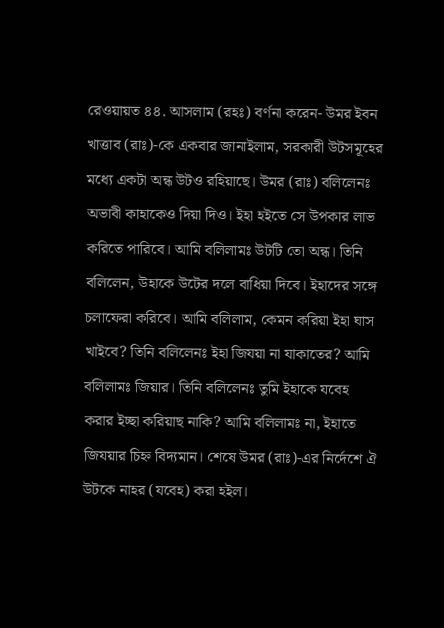রেওয়ায়ত ৪৪. আসলাম (রহঃ) বর্ণনা করেন- উমর ইবন খাত্তাব (রাঃ)-কে একবার জানাইলাম, সরকারী উটসমূহের মধ্যে একটা অন্ধ উটও রহিয়াছে। উমর (রাঃ) বলিলেনঃ অভাবী কাহাকেও দিয়া দিও। ইহা হইতে সে উপকার লাভ করিতে পারিবে। আমি বলিলামঃ উটটি তো অন্ধ। তিনি বলিলেন, উহাকে উটের দলে বাধিয়া দিবে। ইহাদের সঙ্গে চলাফেরা করিবে। আমি বলিলাম, কেমন করিয়া ইহা ঘাস খাইবে? তিনি বলিলেনঃ ইহা জিযয়া না যাকাতের? আমি বলিলামঃ জিয়ার। তিনি বলিলেনঃ তুমি ইহাকে যবেহ করার ইচ্ছা করিয়াছ নাকি? আমি বলিলামঃ না, ইহাতে জিযয়ার চিহ্ন বিদ্যমান। শেষে উমর (রাঃ)-এর নির্দেশে ঐ উটকে নাহর (যবেহ) করা হইল।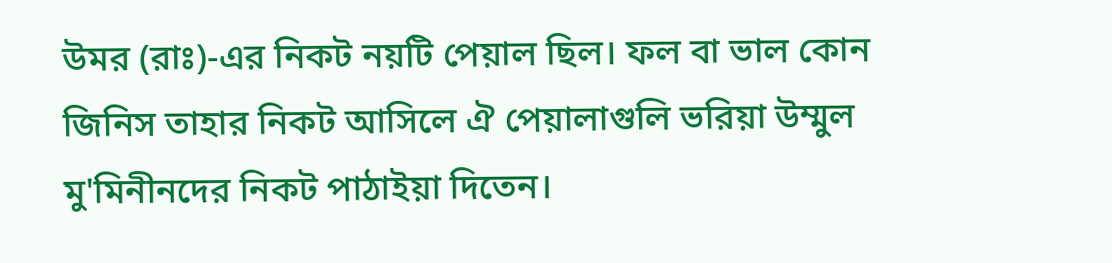উমর (রাঃ)-এর নিকট নয়টি পেয়াল ছিল। ফল বা ভাল কোন জিনিস তাহার নিকট আসিলে ঐ পেয়ালাগুলি ভরিয়া উম্মুল মু'মিনীনদের নিকট পাঠাইয়া দিতেন।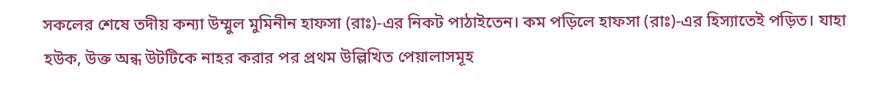সকলের শেষে তদীয় কন্যা উম্মুল মুমিনীন হাফসা (রাঃ)-এর নিকট পাঠাইতেন। কম পড়িলে হাফসা (রাঃ)-এর হিস্যাতেই পড়িত। যাহা হউক, উক্ত অন্ধ উটটিকে নাহর করার পর প্রথম উল্লিখিত পেয়ালাসমূহ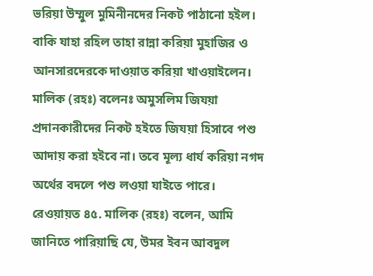ভরিয়া উম্মুল মুমিনীনদের নিকট পাঠানো হইল। বাকি যাহা রহিল তাহা রান্না করিয়া মুহাজির ও আনসারদেরকে দাওয়াত করিয়া খাওয়াইলেন। মালিক (রহঃ) বলেনঃ অমুসলিম জিযয়া প্রদানকারীদের নিকট হইতে জিযয়া হিসাবে পশু আদায় করা হইবে না। তবে মূল্য ধার্য করিয়া নগদ অর্থের বদলে পশু লওয়া যাইতে পারে।
রেওয়ায়ত ৪৫. মালিক (রহঃ) বলেন, আমি জানিতে পারিয়াছি যে, উমর ইবন আবদুল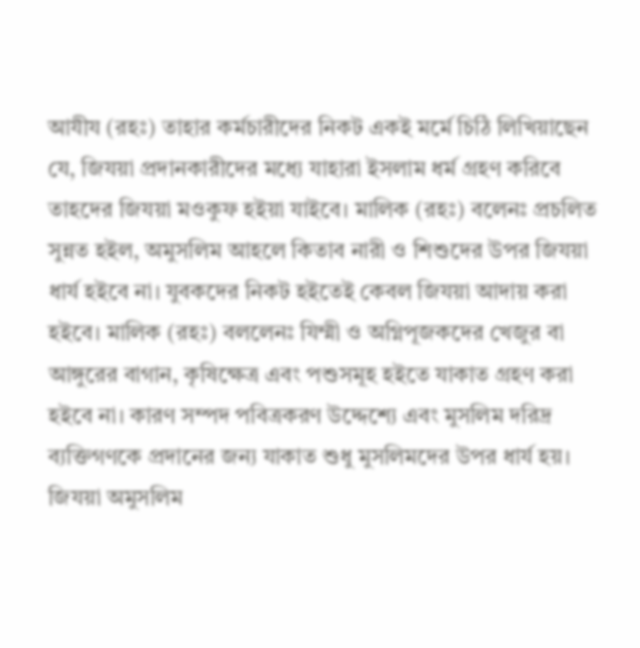আযীয (রহঃ) তাহার কর্মচারীদের নিকট একই মর্মে চিঠি লিখিয়াছেন যে, জিযয়া প্রদানকারীদের মধ্যে যাহারা ইসলাম ধর্ম গ্রহণ করিবে তাহদের জিযয়া মওকুফ হইয়া যাইবে। মালিক (রহঃ) বলেনঃ প্রচলিত সুন্নত হইল, অমুসলিম আহলে কিতাব নারী ও শিশুদের উপর জিযয়া ধার্য হইবে না। যুবকদের নিকট হইতেই কেবল জিযয়া আদায় করা হইবে। মালিক (রহঃ) বললেনঃ যিম্মী ও অগ্নিপূজকদের খেজুর বা আঙ্গুরের বাগান, কৃষিক্ষেত্র এবং পশুসমূহ হইতে যাকাত গ্রহণ করা হইবে না। কারণ সম্পদ পবিত্রকরণ উদ্দেশ্যে এবং মুসলিম দরিদ্র ব্যক্তিগণকে প্রদানের জন্য যাকাত শুধু মুসলিমদের উপর ধার্য হয়। জিযয়া অমুসলিম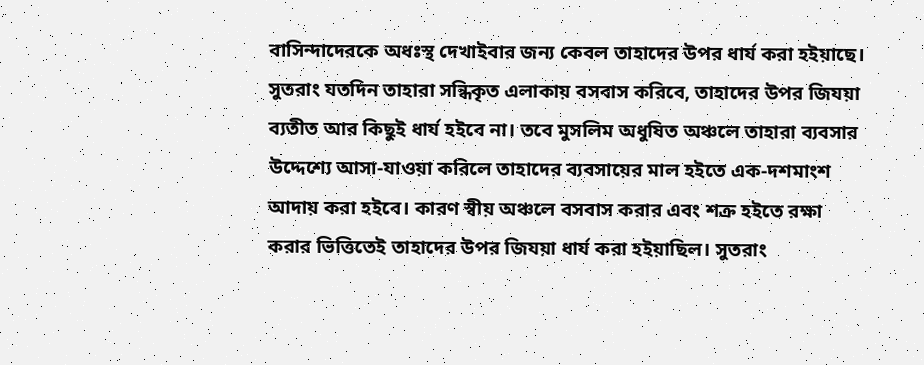বাসিন্দাদেরকে অধঃস্থ দেখাইবার জন্য কেবল তাহাদের উপর ধার্য করা হইয়াছে। সুতরাং যতদিন তাহারা সন্ধিকৃত এলাকায় বসবাস করিবে, তাহাদের উপর জিযয়া ব্যতীত আর কিছুই ধার্য হইবে না। তবে মুসলিম অধুষিত অঞ্চলে তাহারা ব্যবসার উদ্দেশ্যে আসা-যাওয়া করিলে তাহাদের ব্যবসায়ের মাল হইতে এক-দশমাংশ আদায় করা হইবে। কারণ স্বীয় অঞ্চলে বসবাস করার এবং শক্ৰ হইতে রক্ষা করার ভিত্তিতেই তাহাদের উপর জিযয়া ধার্য করা হইয়াছিল। সুতরাং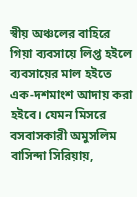স্বীয় অঞ্চলের বাহিরে গিয়া ব্যবসায়ে লিপ্ত হইলে ব্যবসায়ের মাল হইতে এক-দশমাংশ আদায় করা হইবে। যেমন মিসরে বসবাসকারী অমুসলিম বাসিন্দা সিরিয়ায়,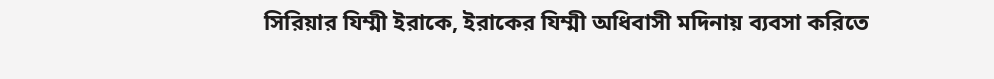সিরিয়ার যিম্মী ইরাকে, ইরাকের যিম্মী অধিবাসী মদিনায় ব্যবসা করিতে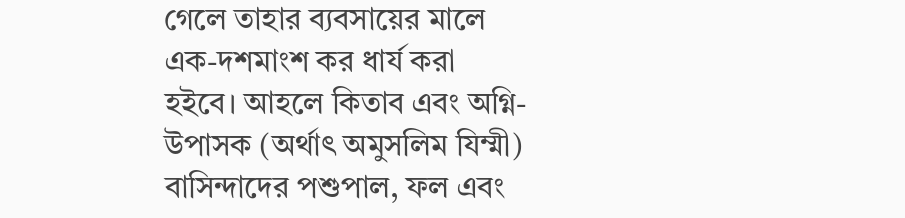গেলে তাহার ব্যবসায়ের মালে এক-দশমাংশ কর ধার্য করা হইবে। আহলে কিতাব এবং অগ্নি-উপাসক (অর্থাৎ অমুসলিম যিম্মী) বাসিন্দাদের পশুপাল, ফল এবং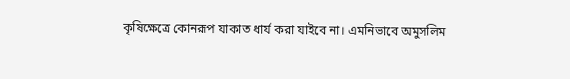কৃষিক্ষেত্রে কোনরূপ যাকাত ধার্য করা যাইবে না। এমনিভাবে অমুসলিম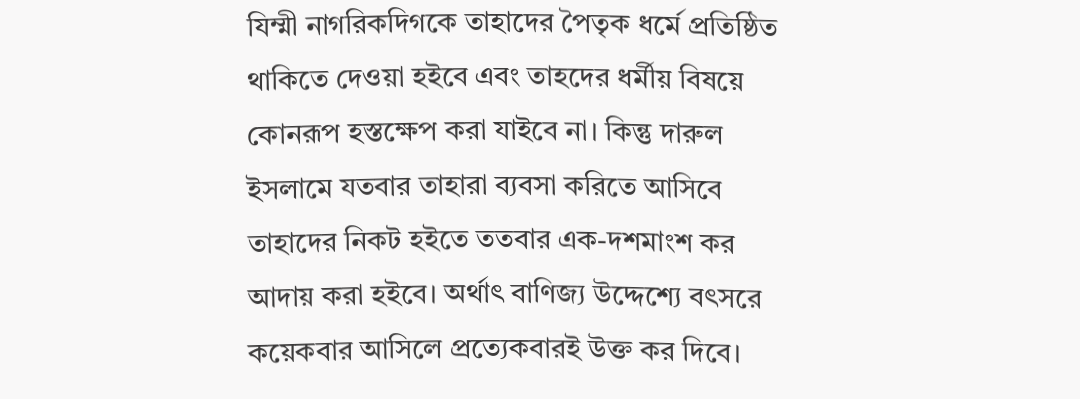যিম্মী নাগরিকদিগকে তাহাদের পৈতৃক ধর্মে প্রতিষ্ঠিত থাকিতে দেওয়া হইবে এবং তাহদের ধর্মীয় বিষয়ে কোনরূপ হস্তক্ষেপ করা যাইবে না। কিন্তু দারুল ইসলামে যতবার তাহারা ব্যবসা করিতে আসিবে তাহাদের নিকট হইতে ততবার এক-দশমাংশ কর আদায় করা হইবে। অর্থাৎ বাণিজ্য উদ্দেশ্যে বৎসরে কয়েকবার আসিলে প্রত্যেকবারই উক্ত কর দিবে।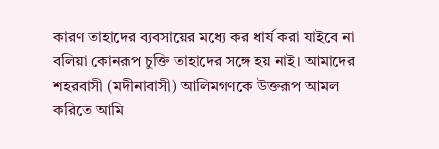কারণ তাহাদের ব্যবসায়ের মধ্যে কর ধার্য করা যাইবে না বলিয়া কোনরূপ চুক্তি তাহাদের সঙ্গে হয় নাই। আমাদের শহরবাসী (মদীনাবাসী) আলিমগণকে উক্তরূপ আমল করিতে আমি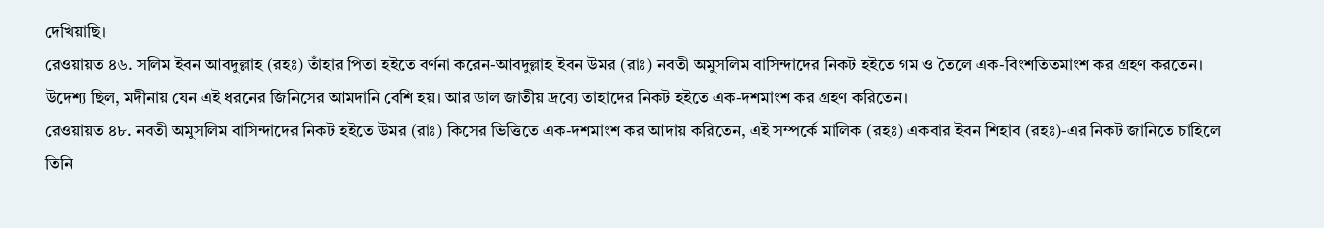দেখিয়াছি।
রেওয়ায়ত ৪৬. সলিম ইবন আবদুল্লাহ (রহঃ) তাঁহার পিতা হইতে বর্ণনা করেন-আবদুল্লাহ ইবন উমর (রাঃ) নবতী অমুসলিম বাসিন্দাদের নিকট হইতে গম ও তৈলে এক-বিংশতিতমাংশ কর গ্রহণ করতেন। উদেশ্য ছিল, মদীনায় যেন এই ধরনের জিনিসের আমদানি বেশি হয়। আর ডাল জাতীয় দ্রব্যে তাহাদের নিকট হইতে এক-দশমাংশ কর গ্রহণ করিতেন।
রেওয়ায়ত ৪৮. নবতী অমুসলিম বাসিন্দাদের নিকট হইতে উমর (রাঃ) কিসের ভিত্তিতে এক-দশমাংশ কর আদায় করিতেন, এই সম্পর্কে মালিক (রহঃ) একবার ইবন শিহাব (রহঃ)-এর নিকট জানিতে চাহিলে তিনি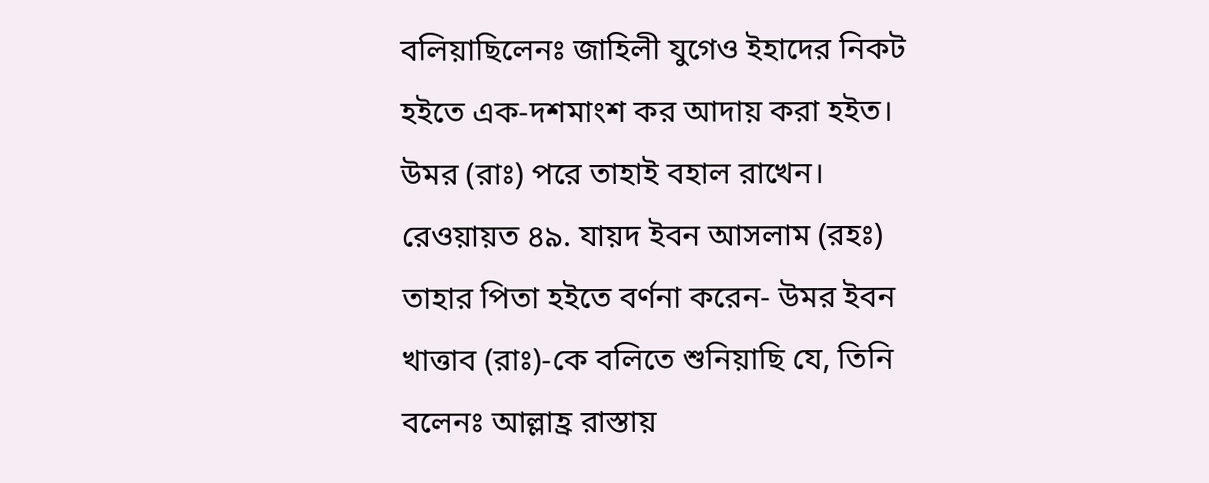বলিয়াছিলেনঃ জাহিলী যুগেও ইহাদের নিকট হইতে এক-দশমাংশ কর আদায় করা হইত। উমর (রাঃ) পরে তাহাই বহাল রাখেন।
রেওয়ায়ত ৪৯. যায়দ ইবন আসলাম (রহঃ) তাহার পিতা হইতে বর্ণনা করেন- উমর ইবন খাত্তাব (রাঃ)-কে বলিতে শুনিয়াছি যে, তিনি বলেনঃ আল্লাহ্র রাস্তায়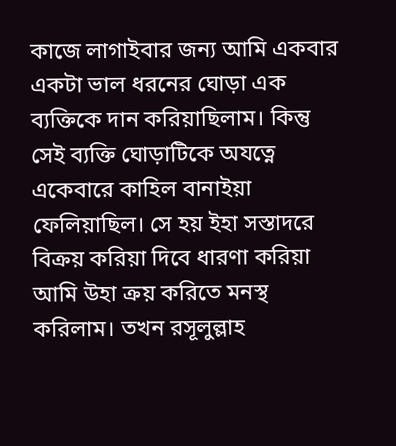কাজে লাগাইবার জন্য আমি একবার একটা ভাল ধরনের ঘোড়া এক ব্যক্তিকে দান করিয়াছিলাম। কিন্তু সেই ব্যক্তি ঘোড়াটিকে অযত্নে একেবারে কাহিল বানাইয়া ফেলিয়াছিল। সে হয় ইহা সস্তাদরে বিক্রয় করিয়া দিবে ধারণা করিয়া আমি উহা ক্রয় করিতে মনস্থ করিলাম। তখন রসূলুল্লাহ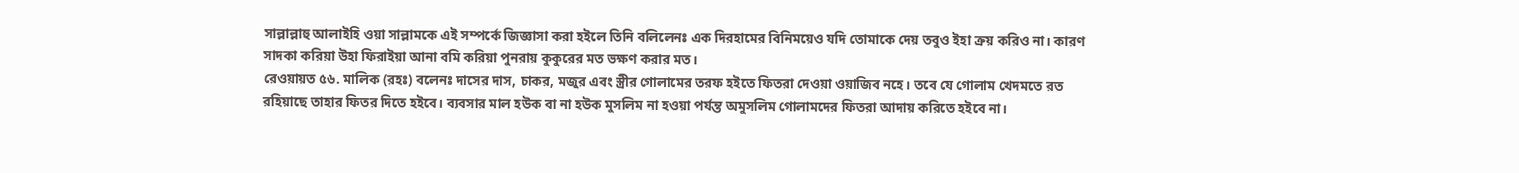সাল্লাল্লাহু আলাইহি ওয়া সাল্লামকে এই সম্পর্কে জিজ্ঞাসা করা হইলে তিনি বলিলেনঃ এক দিরহামের বিনিময়েও যদি তোমাকে দেয় তবুও ইহা ক্রয় করিও না। কারণ সাদকা করিয়া উহা ফিরাইয়া আনা বমি করিয়া পুনরায় কুকুরের মত ভক্ষণ করার মত।
রেওয়ায়ত ৫৬. মালিক (রহঃ) বলেনঃ দাসের দাস, চাকর, মজুর এবং স্ত্রীর গোলামের তরফ হইতে ফিতরা দেওয়া ওয়াজিব নহে। তবে যে গোলাম খেদমতে রত রহিয়াছে তাহার ফিতর দিতে হইবে। ব্যবসার মাল হউক বা না হউক মুসলিম না হওয়া পর্যন্ত অমুসলিম গোলামদের ফিতরা আদায় করিতে হইবে না।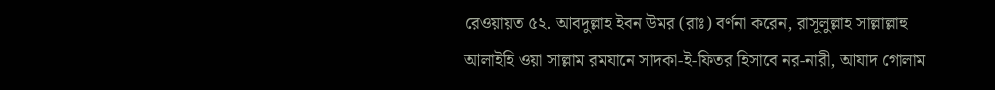রেওয়ায়ত ৫২. আবদুল্লাহ ইবন উমর (রাঃ) বর্ণনা করেন, রাসূলুল্লাহ সাল্লাল্লাহু আলাইহি ওয়া সাল্লাম রমযানে সাদকা-ই-ফিতর হিসাবে নর-নারী, আযাদ গোলাম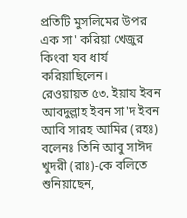প্রতিটি মুসলিমের উপর এক সা' করিয়া খেজুর কিংবা যব ধার্য করিয়াছিলেন।
রেওয়ায়ত ৫৩. ইয়ায ইবন আবদুল্লাহ ইবন সা'দ ইবন আবি সারহ আমির (রহঃ) বলেনঃ তিনি আবু সাঈদ খুদরী (রাঃ)-কে বলিতে শুনিয়াছেন,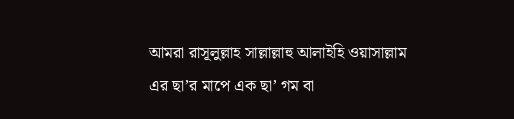আমরা রাসূলুল্লাহ সাল্লাল্লাহু আলাইহি ওয়াসাল্লাম এর ছা’র মাপে এক ছা’ গম বা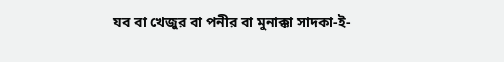যব বা খেজুর বা পনীর বা মুনাক্কা সাদকা-ই-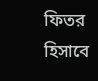ফিতর হিসাবে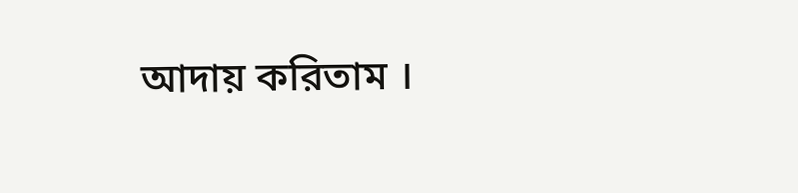আদায় করিতাম ।